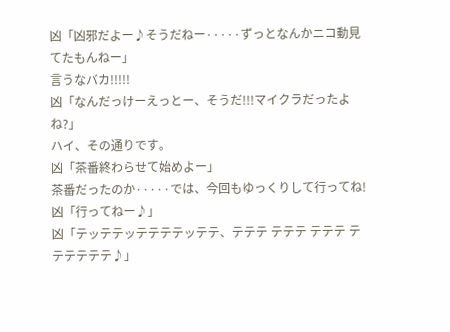凶「凶邪だよー♪そうだねー·····ずっとなんかニコ動見てたもんねー」
言うなバカ!!!!!
凶「なんだっけーえっとー、そうだ!!!マイクラだったよね?」
ハイ、その通りです。
凶「茶番終わらせて始めよー」
茶番だったのか·····では、今回もゆっくりして行ってね!
凶「行ってねー♪」
凶「テッテテッテテテテッテテ、テテテ テテテ テテテ テ テテテテテ♪」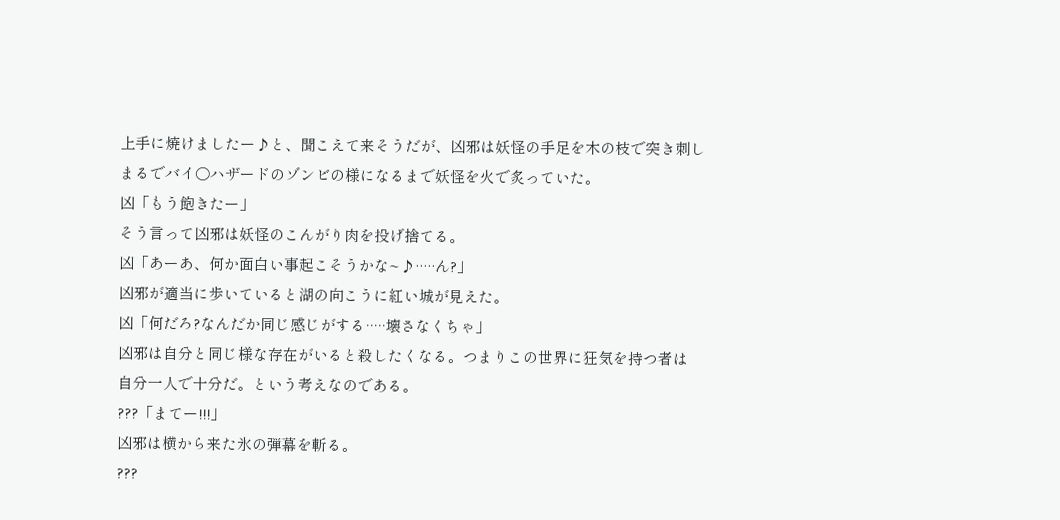上手に焼けましたー♪と、聞こえて来そうだが、凶邪は妖怪の手足を木の枝で突き刺し
まるでバイ○ハザードのゾンビの様になるまで妖怪を火で炙っていた。
凶「もう飽きたー」
そう言って凶邪は妖怪のこんがり肉を投げ捨てる。
凶「あーあ、何か面白い事起こそうかな~♪·····ん?」
凶邪が適当に歩いていると湖の向こうに紅い城が見えた。
凶「何だろ?なんだか同じ感じがする·····壊さなくちゃ」
凶邪は自分と同じ様な存在がいると殺したくなる。つまりこの世界に狂気を持つ者は
自分一人で十分だ。という考えなのである。
???「まてー!!!」
凶邪は横から来た氷の弾幕を斬る。
???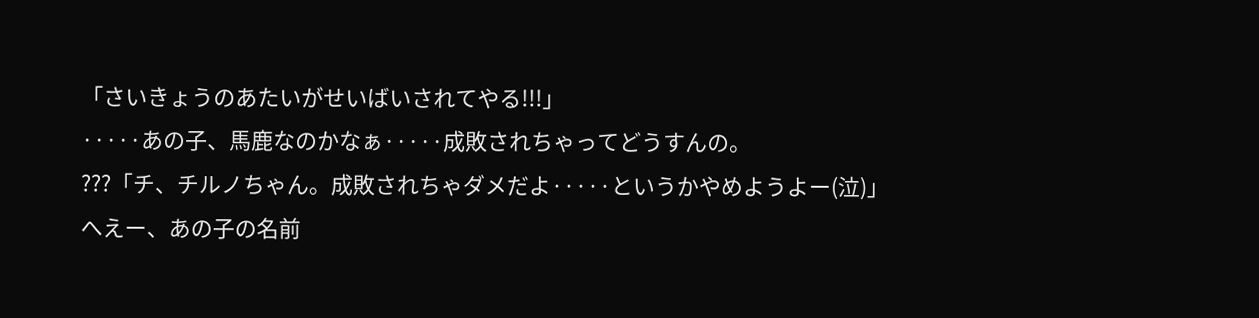「さいきょうのあたいがせいばいされてやる!!!」
·····あの子、馬鹿なのかなぁ·····成敗されちゃってどうすんの。
???「チ、チルノちゃん。成敗されちゃダメだよ·····というかやめようよー(泣)」
へえー、あの子の名前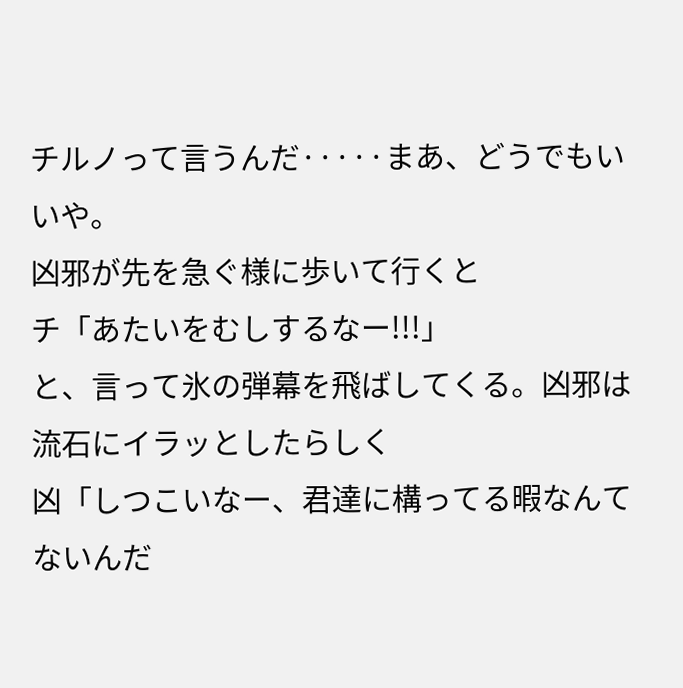チルノって言うんだ·····まあ、どうでもいいや。
凶邪が先を急ぐ様に歩いて行くと
チ「あたいをむしするなー!!!」
と、言って氷の弾幕を飛ばしてくる。凶邪は流石にイラッとしたらしく
凶「しつこいなー、君達に構ってる暇なんてないんだ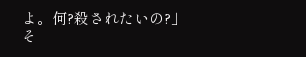よ。何?殺されたいの?」
そ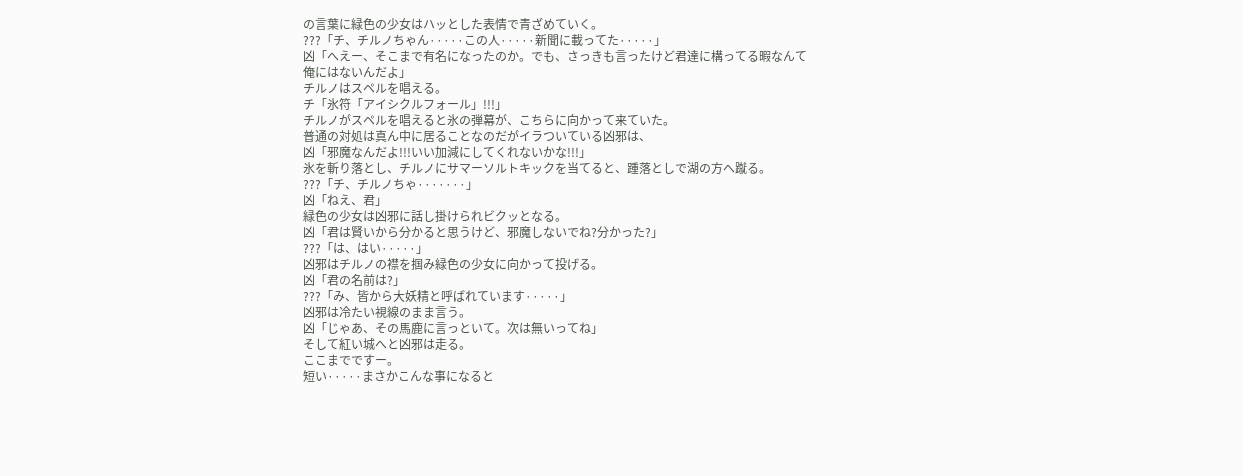の言葉に緑色の少女はハッとした表情で青ざめていく。
???「チ、チルノちゃん·····この人·····新聞に載ってた·····」
凶「へえー、そこまで有名になったのか。でも、さっきも言ったけど君達に構ってる暇なんて
俺にはないんだよ」
チルノはスペルを唱える。
チ「氷符「アイシクルフォール」!!!」
チルノがスペルを唱えると氷の弾幕が、こちらに向かって来ていた。
普通の対処は真ん中に居ることなのだがイラついている凶邪は、
凶「邪魔なんだよ!!!いい加減にしてくれないかな!!!」
氷を斬り落とし、チルノにサマーソルトキックを当てると、踵落としで湖の方へ蹴る。
???「チ、チルノちゃ·······」
凶「ねえ、君」
緑色の少女は凶邪に話し掛けられビクッとなる。
凶「君は賢いから分かると思うけど、邪魔しないでね?分かった?」
???「は、はい·····」
凶邪はチルノの襟を掴み緑色の少女に向かって投げる。
凶「君の名前は?」
???「み、皆から大妖精と呼ばれています·····」
凶邪は冷たい視線のまま言う。
凶「じゃあ、その馬鹿に言っといて。次は無いってね」
そして紅い城へと凶邪は走る。
ここまでですー。
短い·····まさかこんな事になると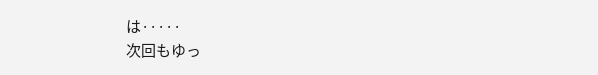は·····
次回もゆっ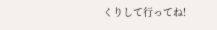くりして行ってね!